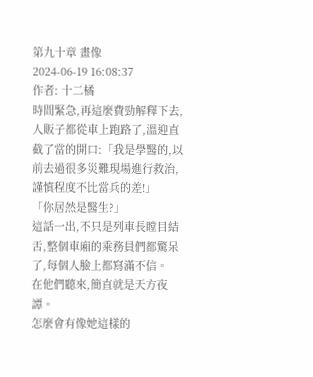第九十章 畫像
2024-06-19 16:08:37
作者: 十二橘
時間緊急,再這麼費勁解釋下去,人販子都從車上跑路了,溫迎直截了當的開口:「我是學醫的,以前去過很多災難現場進行救治,謹慎程度不比當兵的差!」
「你居然是醫生?」
這話一出,不只是列車長瞠目結舌,整個車廂的乘務員們都驚呆了,每個人臉上都寫滿不信。
在他們聽來,簡直就是天方夜譚。
怎麼會有像她這樣的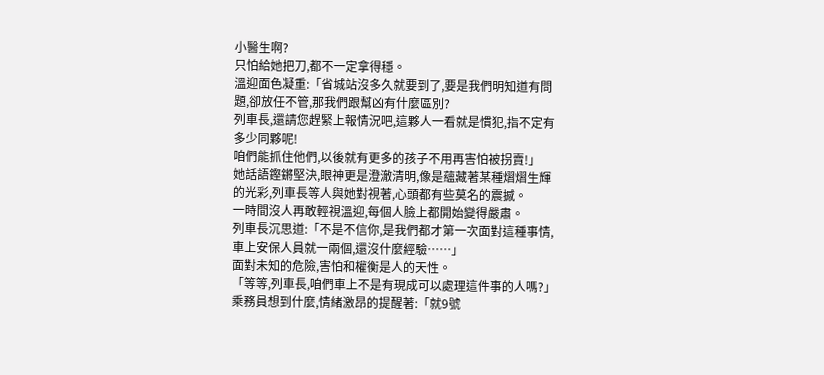小醫生啊?
只怕給她把刀,都不一定拿得穩。
溫迎面色凝重:「省城站沒多久就要到了,要是我們明知道有問題,卻放任不管,那我們跟幫凶有什麼區別?
列車長,還請您趕緊上報情況吧,這夥人一看就是慣犯,指不定有多少同夥呢!
咱們能抓住他們,以後就有更多的孩子不用再害怕被拐賣!」
她話語鏗鏘堅決,眼神更是澄澈清明,像是蘊藏著某種熠熠生輝的光彩,列車長等人與她對視著,心頭都有些莫名的震撼。
一時間沒人再敢輕視溫迎,每個人臉上都開始變得嚴肅。
列車長沉思道:「不是不信你,是我們都才第一次面對這種事情,車上安保人員就一兩個,還沒什麼經驗……」
面對未知的危險,害怕和權衡是人的天性。
「等等,列車長,咱們車上不是有現成可以處理這件事的人嗎?」乘務員想到什麼,情緒激昂的提醒著:「就9號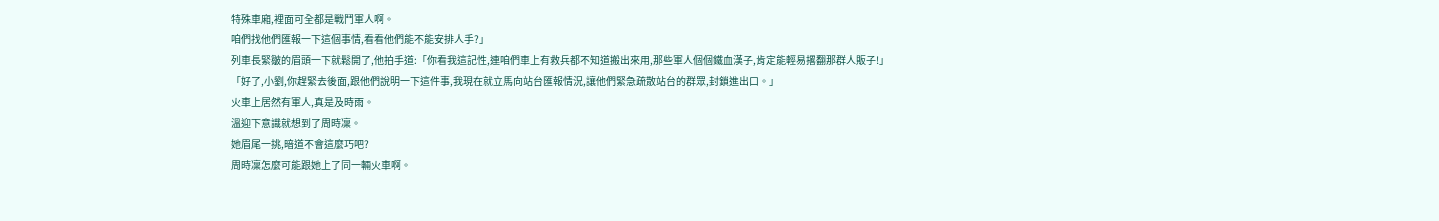特殊車廂,裡面可全都是戰鬥軍人啊。
咱們找他們匯報一下這個事情,看看他們能不能安排人手?」
列車長緊皺的眉頭一下就鬆開了,他拍手道:「你看我這記性,連咱們車上有救兵都不知道搬出來用,那些軍人個個鐵血漢子,肯定能輕易撂翻那群人販子!」
「好了,小劉,你趕緊去後面,跟他們說明一下這件事,我現在就立馬向站台匯報情況,讓他們緊急疏散站台的群眾,封鎖進出口。」
火車上居然有軍人,真是及時雨。
溫迎下意識就想到了周時凜。
她眉尾一挑,暗道不會這麼巧吧?
周時凜怎麼可能跟她上了同一輛火車啊。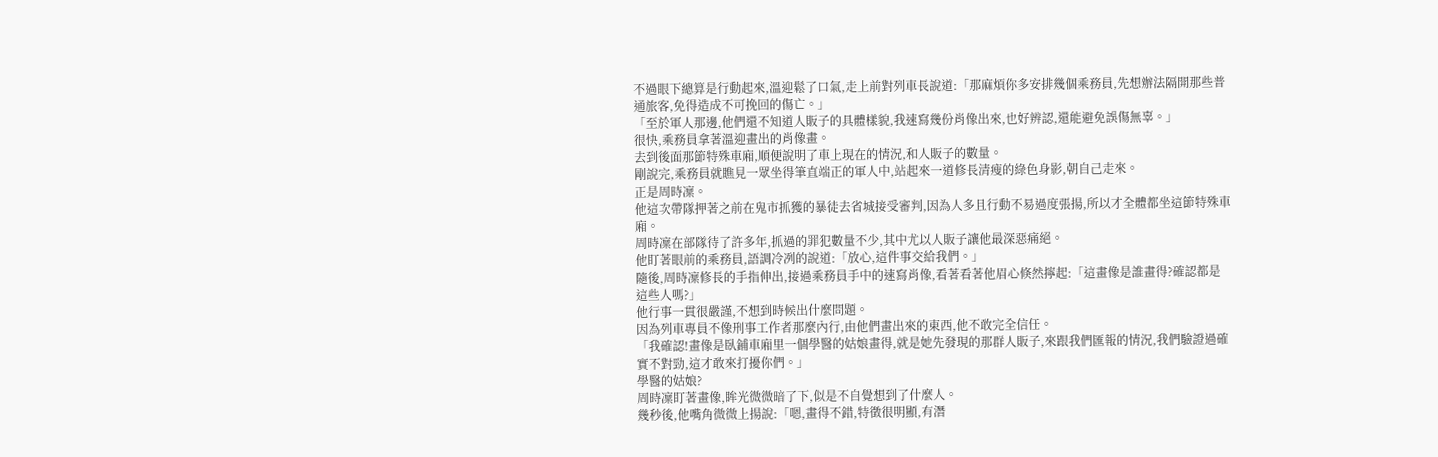不過眼下總算是行動起來,溫迎鬆了口氣,走上前對列車長說道:「那麻煩你多安排幾個乘務員,先想辦法隔開那些普通旅客,免得造成不可挽回的傷亡。」
「至於軍人那邊,他們還不知道人販子的具體樣貌,我速寫幾份肖像出來,也好辨認,還能避免誤傷無辜。」
很快,乘務員拿著溫迎畫出的肖像畫。
去到後面那節特殊車廂,順便說明了車上現在的情況,和人販子的數量。
剛說完,乘務員就瞧見一眾坐得筆直端正的軍人中,站起來一道修長清瘦的綠色身影,朝自己走來。
正是周時凜。
他這次帶隊押著之前在鬼市抓獲的暴徒去省城接受審判,因為人多且行動不易過度張揚,所以才全體都坐這節特殊車廂。
周時凜在部隊待了許多年,抓過的罪犯數量不少,其中尤以人販子讓他最深惡痛絕。
他盯著眼前的乘務員,語調冷冽的說道:「放心,這件事交給我們。」
隨後,周時凜修長的手指伸出,接過乘務員手中的速寫肖像,看著看著他眉心倏然擰起:「這畫像是誰畫得?確認都是這些人嗎?」
他行事一貫很嚴謹,不想到時候出什麼問題。
因為列車專員不像刑事工作者那麼內行,由他們畫出來的東西,他不敢完全信任。
「我確認!畫像是臥鋪車廂里一個學醫的姑娘畫得,就是她先發現的那群人販子,來跟我們匯報的情況,我們驗證過確實不對勁,這才敢來打擾你們。」
學醫的姑娘?
周時凜盯著畫像,眸光微微暗了下,似是不自覺想到了什麼人。
幾秒後,他嘴角微微上揚說:「嗯,畫得不錯,特徵很明顯,有潛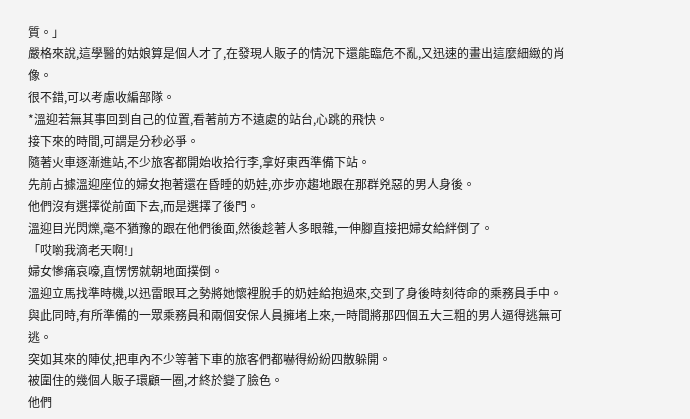質。」
嚴格來說,這學醫的姑娘算是個人才了,在發現人販子的情況下還能臨危不亂,又迅速的畫出這麼細緻的肖像。
很不錯,可以考慮收編部隊。
*溫迎若無其事回到自己的位置,看著前方不遠處的站台,心跳的飛快。
接下來的時間,可謂是分秒必爭。
隨著火車逐漸進站,不少旅客都開始收拾行李,拿好東西準備下站。
先前占據溫迎座位的婦女抱著還在昏睡的奶娃,亦步亦趨地跟在那群兇惡的男人身後。
他們沒有選擇從前面下去,而是選擇了後門。
溫迎目光閃爍,毫不猶豫的跟在他們後面,然後趁著人多眼雜,一伸腳直接把婦女給絆倒了。
「哎喲我滴老天啊!」
婦女慘痛哀嚎,直愣愣就朝地面撲倒。
溫迎立馬找準時機,以迅雷眼耳之勢將她懷裡脫手的奶娃給抱過來,交到了身後時刻待命的乘務員手中。
與此同時,有所準備的一眾乘務員和兩個安保人員擁堵上來,一時間將那四個五大三粗的男人逼得逃無可逃。
突如其來的陣仗,把車內不少等著下車的旅客們都嚇得紛紛四散躲開。
被圍住的幾個人販子環顧一圈,才終於變了臉色。
他們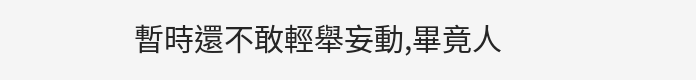暫時還不敢輕舉妄動,畢竟人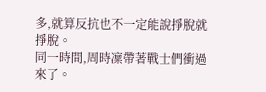多,就算反抗也不一定能說掙脫就掙脫。
同一時間,周時凜帶著戰士們衝過來了。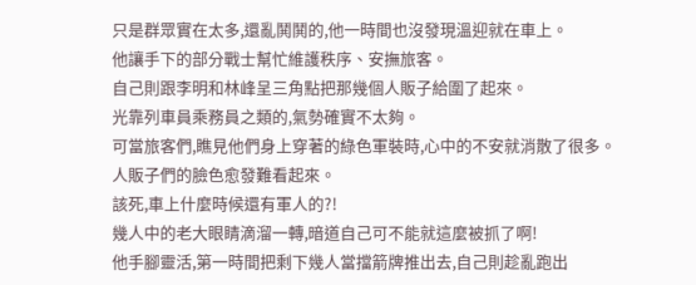只是群眾實在太多,還亂鬨鬨的,他一時間也沒發現溫迎就在車上。
他讓手下的部分戰士幫忙維護秩序、安撫旅客。
自己則跟李明和林峰呈三角點把那幾個人販子給圍了起來。
光靠列車員乘務員之類的,氣勢確實不太夠。
可當旅客們,瞧見他們身上穿著的綠色軍裝時,心中的不安就消散了很多。
人販子們的臉色愈發難看起來。
該死,車上什麼時候還有軍人的?!
幾人中的老大眼睛滴溜一轉,暗道自己可不能就這麼被抓了啊!
他手腳靈活,第一時間把剩下幾人當擋箭牌推出去,自己則趁亂跑出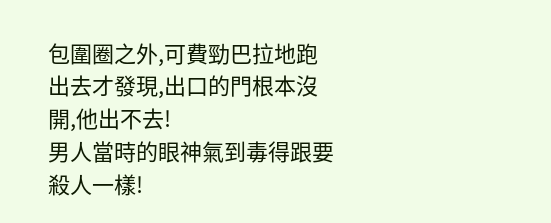包圍圈之外,可費勁巴拉地跑出去才發現,出口的門根本沒開,他出不去!
男人當時的眼神氣到毒得跟要殺人一樣!